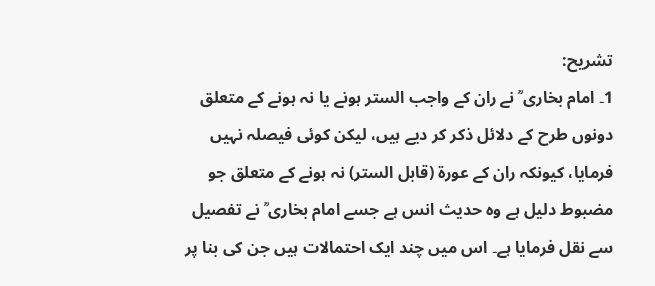تشریح:
1۔ امام بخاری ؒ نے ران کے واجب الستر ہونے یا نہ ہونے کے متعلق دونوں طرح کے دلائل ذکر کر دیے ہیں، لیکن کوئی فیصلہ نہیں فرمایا، کیونکہ ران کے عورة (قابل الستر) نہ ہونے کے متعلق جو مضبوط دلیل ہے وہ حدیث انس ہے جسے امام بخاری ؒ نے تفصیل سے نقل فرمایا ہے۔ اس میں چند ایک احتمالات ہیں جن کی بنا پر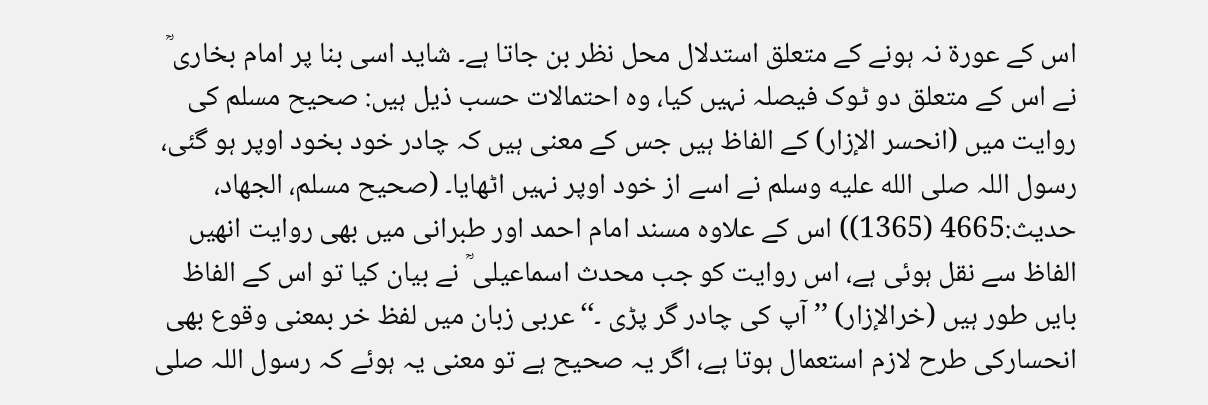اس کے عورة نہ ہونے کے متعلق استدلال محل نظر بن جاتا ہے۔ شاید اسی بنا پر امام بخاری ؒ نے اس کے متعلق دو ٹوک فیصلہ نہیں کیا، وہ احتمالات حسب ذیل ہیں: صحیح مسلم کی روایت میں (انحسر الإزار) کے الفاظ ہیں جس کے معنی ہیں کہ چادر خود بخود اوپر ہو گئی، رسول اللہ صلى الله عليه وسلم نے اسے از خود اوپر نہیں اٹھایا۔ (صحیح مسلم، الجهاد، حدیث:4665 (1365)) اس کے علاوہ مسند امام احمد اور طبرانی میں بھی روایت انھیں الفاظ سے نقل ہوئی ہے، اس روایت کو جب محدث اسماعیلی ؒ نے بیان کیا تو اس کے الفاظ بایں طور ہیں (خرالإزار) ’’آپ کی چادر گر پڑی ۔‘‘عربی زبان میں لفظ خر بمعنی وقوع بھی انحسارکی طرح لازم استعمال ہوتا ہے، اگر یہ صحیح ہے تو معنی یہ ہوئے کہ رسول اللہ صلى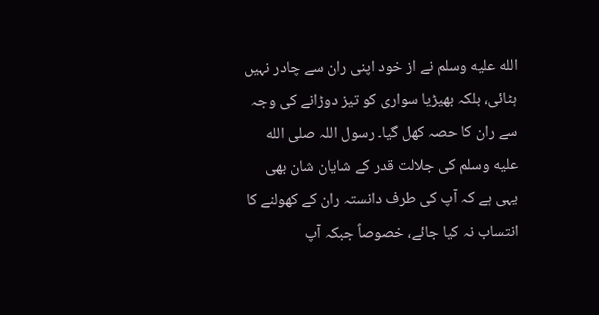الله عليه وسلم نے از خود اپنی ران سے چادر نہیں ہٹائی، بلکہ بھیڑیا سواری کو تیز دوڑانے کی وجہ سے ران کا حصہ کھل گیا۔ رسول اللہ صلى الله عليه وسلم کی جلالت قدر کے شایان شان بھی یہی ہے کہ آپ کی طرف دانستہ ران کے کھولنے کا انتساب نہ کیا جائے، خصوصاً جبکہ آپ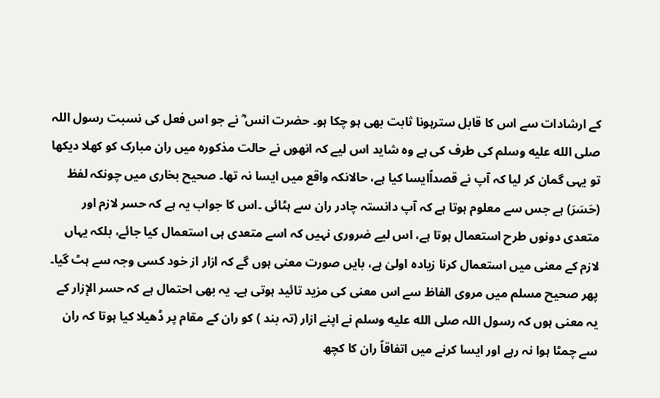کے ارشادات سے اس کا قابل سترہونا ثابت بھی ہو چکا ہو۔ حضرت انس ؓ نے جو اس فعل کی نسبت رسول اللہ صلى الله عليه وسلم کی طرف کی ہے وہ شاید اس لیے کہ انھوں نے حالت مذکورہ میں ران مبارک کو کھلا دیکھا تو یہی گمان کر لیا کہ آپ نے قصداًایسا کیا ہے، حالانکہ واقع میں ایسا نہ تھا۔ صحیح بخاری میں چونکہ لفظ (حَسَرَ) ہے جس سے معلوم ہوتا ہے کہ آپ دانستہ چادر ران سے ہٹائی ۔اس کا جواب یہ ہے کہ حسر لازم اور متعدی دونوں طرح استعمال ہوتا ہے، اس لیے ضروری نہیں کہ اسے متعدی ہی استعمال کیا جائے، بلکہ یہاں لازم کے معنی میں استعمال کرنا زیادہ اولیٰ ہے، بایں صورت معنی ہوں گے کہ ازار از خود کسی وجہ سے ہٹ گیا۔ پھر صحیح مسلم میں مروی الفاظ سے اس معنی کی مزید تائید ہوتی ہے۔ یہ بھی احتمال ہے کہ حسر الإزار کے یہ معنی ہوں کہ رسول اللہ صلى الله عليه وسلم نے اپنے ازار (تہ بند ) کو ران کے مقام پر ڈھیلا کیا ہوتا کہ ران سے چمٹا ہوا نہ رہے اور ایسا کرنے میں اتفاقاً ران کا کچھ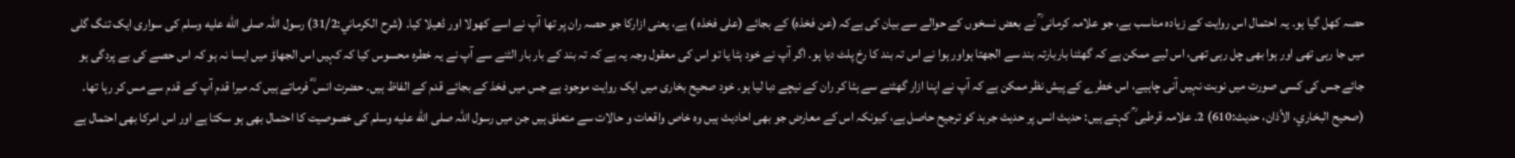حصہ کھل گیا ہو۔ یہ احتمال اس روایت کے زیادہ مناسب ہے، جو علامہ کرمانی ؒ نے بعض نسخوں کے حوالے سے بیان کی ہےکہ (عن فخذه) کے بجائے (على فخذه ) ہے، یعنی ازارکا جو حصہ ران پر تھا آپ نے اسے کھولا اور ڈھیلا کیا۔ (شرح الکرماني:31/2) رسول اللہ صلى الله عليه وسلم کی سواری ایک تنگ گلی میں جا رہی تھی اور ہوا بھی چل رہی تھی، اس لیے ممکن ہے کہ گھٹنا باربارتہ بند سے الجھتا ہواور ہوا نے اس تہ بند کا رخ پلٹ دیا ہو۔ اگر آپ نے خود ہٹا یا تو اس کی معقول وجہ یہ ہے کہ تہ بند کے بار بار الٹنے سے آپ نے یہ خطرہ محسوس کیا کہ کہیں اس الجھاؤ میں ایسا نہ ہو کہ اس حصے کی بے پردگی ہو جائے جس کی کسی صورت میں نوبت نہیں آنی چاہیے، اس خطرے کے پیش نظر ممکن ہے کہ آپ نے اپنا ازار گھٹنے سے ہٹا کر ران کے نیچے دبا لیا ہو۔ خود صحیح بخاری میں ایک روایت موجود ہے جس میں فخذ کے بجائے قدم کے الفاظ ہیں۔ حضرت انس ؓ فرماتے ہیں کہ میرا قدم آپ کے قدم سے مس کر رہا تھا۔ (صحیح البخاري، الأذان، حدیث:610) 2۔ علامہ قرطبی ؒ کہتے ہیں: حدیث انس پر حدیث جرہد کو ترجیح حاصل ہے، کیونکہ اس کے معارض جو بھی احادیث ہیں وہ خاص واقعات و حالات سے متعلق ہیں جن میں رسول اللہ صلى الله عليه وسلم کی خصوصیت کا احتمال بھی ہو سکتا ہے اور اس امرکا بھی احتمال ہے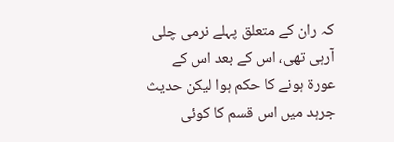کہ ران کے متعلق پہلے نرمی چلی آرہی تھی، اس کے بعد اس کے عورۃ ہونے کا حکم ہوا لیکن حدیث جرہد میں اس قسم کا کوئی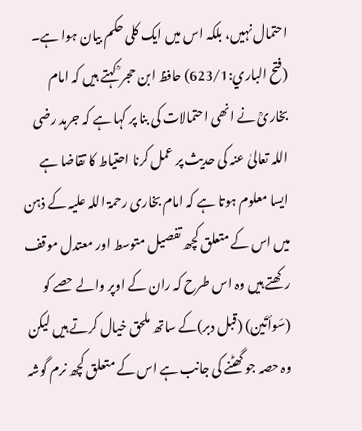احتمال نہیں، بلکہ اس میں ایک کلی حکم بیان ہوا ہے۔ (فتح الباري:623/1) حافظ ابن حجر ؒ کہتے ہیں کہ امام بخاریؒ نے انھی احتمالات کی بنا پر کہا ہے کہ جرہد رضی اللہ تعالیٰ عنہ کی حدیث پر عمل کرنا احتیاط کا تقاضا ہے ایسا معلوم ہوتا ہے کہ امام بخاری رحمۃ اللہ علیہ کے ذہن میں اس کے متعلق کچھ تفصیل متوسط اور معتدل موقف رکھتے ہیں وہ اس طرح کہ ران کے اوپر والے حصے کو (سَوأتَين) (قبل دبر)کے ساتھ ملحق خیال کرتے ہیں لیکن وہ حصہ جو گھٹنے کی جانب ہے اس کے متعلق کچھ نرم گوشہ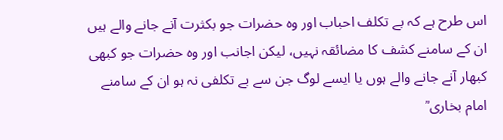اس طرح ہے کہ بے تکلف احباب اور وہ حضرات جو بکثرت آنے جانے والے ہیں ان کے سامنے کشف کا مضائقہ نہیں، لیکن اجانب اور وہ حضرات جو كبھی کبھار آنے جانے والے ہوں یا ایسے لوگ جن سے بے تکلفی نہ ہو ان کے سامنے امام بخاری ؒ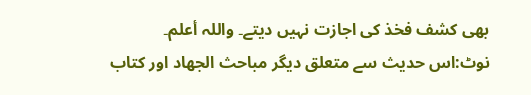بھی کشف فخذ کی اجازت نہیں دیتے۔ واللہ أعلم۔
نوٹ:اس حدیث سے متعلق دیگر مباحث الجهاد اور کتاب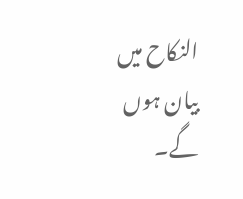النکاح میں بیان ہوں گے۔